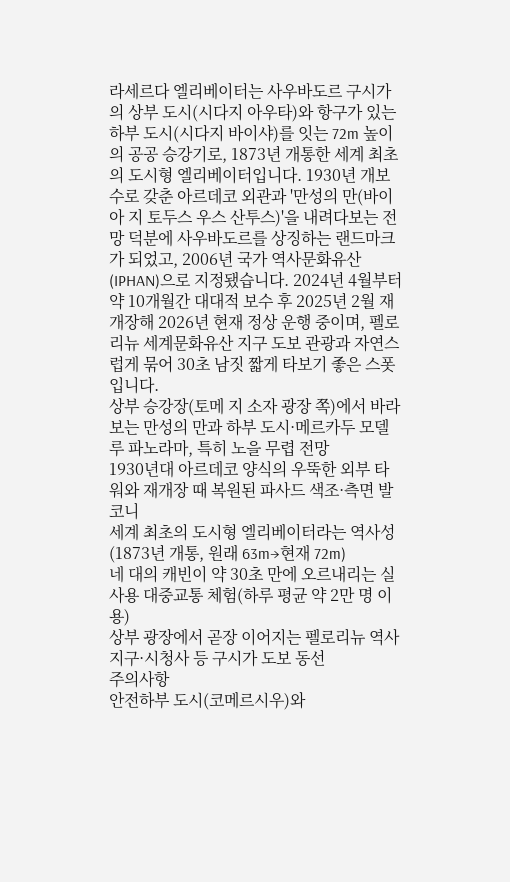라세르다 엘리베이터는 사우바도르 구시가의 상부 도시(시다지 아우타)와 항구가 있는 하부 도시(시다지 바이샤)를 잇는 72m 높이의 공공 승강기로, 1873년 개통한 세계 최초의 도시형 엘리베이터입니다. 1930년 개보수로 갖춘 아르데코 외관과 '만성의 만(바이아 지 토두스 우스 산투스)'을 내려다보는 전망 덕분에 사우바도르를 상징하는 랜드마크가 되었고, 2006년 국가 역사문화유산(IPHAN)으로 지정됐습니다. 2024년 4월부터 약 10개월간 대대적 보수 후 2025년 2월 재개장해 2026년 현재 정상 운행 중이며, 펠로리뉴 세계문화유산 지구 도보 관광과 자연스럽게 묶어 30초 남짓 짧게 타보기 좋은 스폿입니다.
상부 승강장(토메 지 소자 광장 쪽)에서 바라보는 만성의 만과 하부 도시·메르카두 모델루 파노라마, 특히 노을 무렵 전망
1930년대 아르데코 양식의 우뚝한 외부 타워와 재개장 때 복원된 파사드 색조·측면 발코니
세계 최초의 도시형 엘리베이터라는 역사성(1873년 개통, 원래 63m→현재 72m)
네 대의 캐빈이 약 30초 만에 오르내리는 실사용 대중교통 체험(하루 평균 약 2만 명 이용)
상부 광장에서 곧장 이어지는 펠로리뉴 역사지구·시청사 등 구시가 도보 동선
주의사항
안전하부 도시(코메르시우)와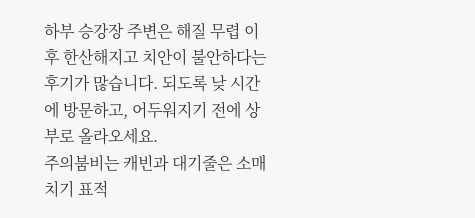하부 승강장 주변은 해질 무렵 이후 한산해지고 치안이 불안하다는 후기가 많습니다. 되도록 낮 시간에 방문하고, 어두워지기 전에 상부로 올라오세요.
주의붐비는 캐빈과 대기줄은 소매치기 표적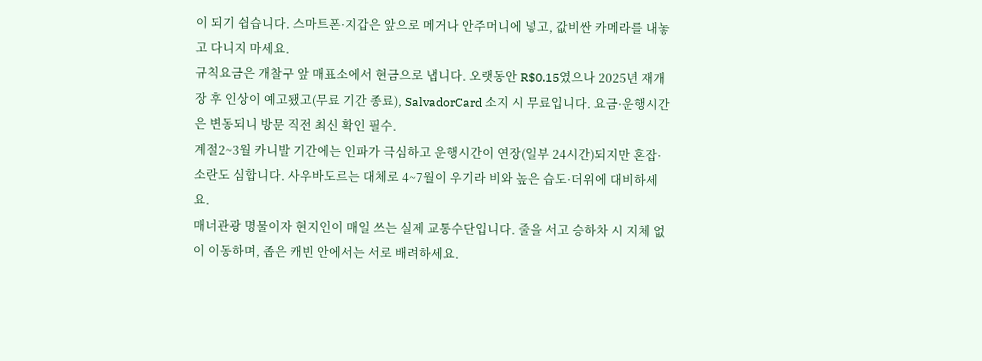이 되기 쉽습니다. 스마트폰·지갑은 앞으로 메거나 안주머니에 넣고, 값비싼 카메라를 내놓고 다니지 마세요.
규칙요금은 개찰구 앞 매표소에서 현금으로 냅니다. 오랫동안 R$0.15였으나 2025년 재개장 후 인상이 예고됐고(무료 기간 종료), SalvadorCard 소지 시 무료입니다. 요금·운행시간은 변동되니 방문 직전 최신 확인 필수.
계절2~3월 카니발 기간에는 인파가 극심하고 운행시간이 연장(일부 24시간)되지만 혼잡·소란도 심합니다. 사우바도르는 대체로 4~7월이 우기라 비와 높은 습도·더위에 대비하세요.
매너관광 명물이자 현지인이 매일 쓰는 실제 교통수단입니다. 줄을 서고 승하차 시 지체 없이 이동하며, 좁은 캐빈 안에서는 서로 배려하세요.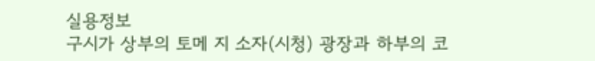실용정보
구시가 상부의 토메 지 소자(시청) 광장과 하부의 코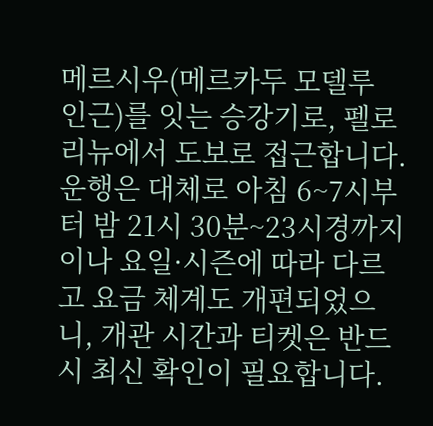메르시우(메르카두 모델루 인근)를 잇는 승강기로, 펠로리뉴에서 도보로 접근합니다. 운행은 대체로 아침 6~7시부터 밤 21시 30분~23시경까지이나 요일·시즌에 따라 다르고 요금 체계도 개편되었으니, 개관 시간과 티켓은 반드시 최신 확인이 필요합니다.